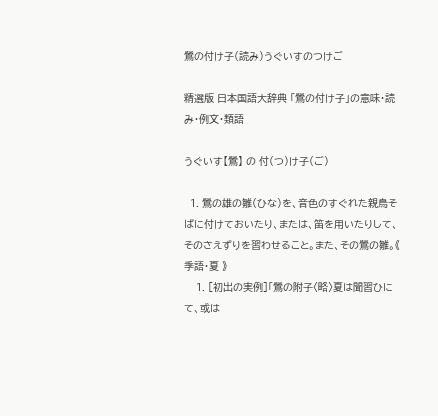鶯の付け子(読み)うぐいすのつけご

精選版 日本国語大辞典 「鶯の付け子」の意味・読み・例文・類語

うぐいす【鶯】 の 付(つ)け子(ご)

  1. 鶯の雄の雛(ひな)を、音色のすぐれた親鳥そばに付けておいたり、または、笛を用いたりして、そのさえずりを習わせること。また、その鶯の雛。《 季語・夏 》
    1. [初出の実例]「鶯の附子〈略〉夏は聞習ひにて、或は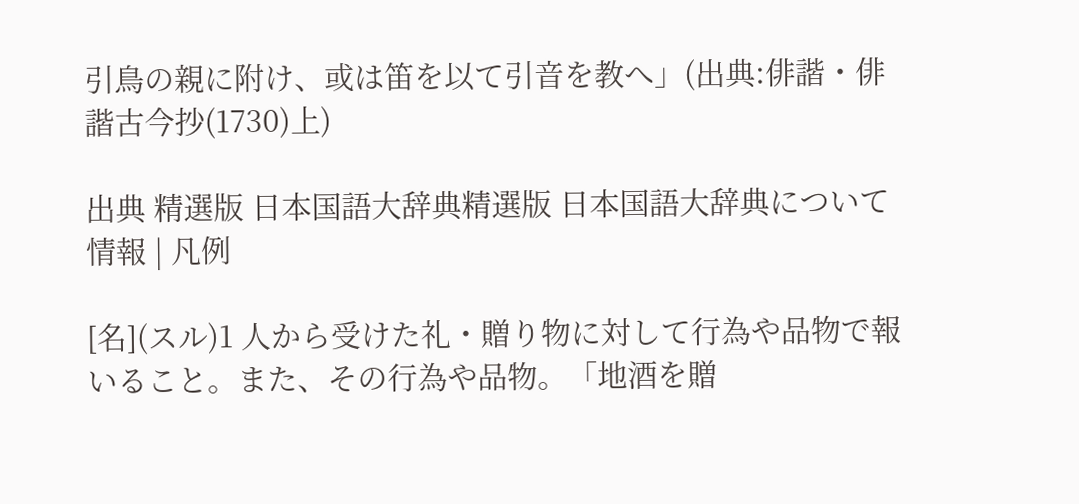引鳥の親に附け、或は笛を以て引音を教へ」(出典:俳諧・俳諧古今抄(1730)上)

出典 精選版 日本国語大辞典精選版 日本国語大辞典について 情報 | 凡例

[名](スル)1 人から受けた礼・贈り物に対して行為や品物で報いること。また、その行為や品物。「地酒を贈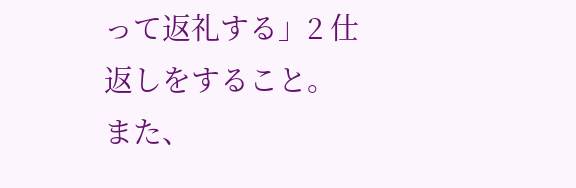って返礼する」2 仕返しをすること。また、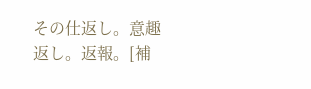その仕返し。意趣返し。返報。[補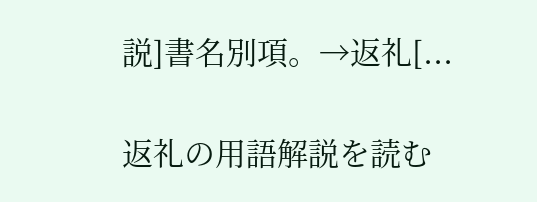説]書名別項。→返礼[...

返礼の用語解説を読む